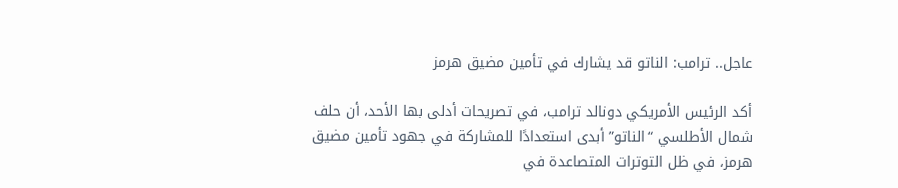عاجل.. ترامب: الناتو قد يشارك في تأمين مضيق هرمز

أكد الرئيس الأمريكي دونالد ترامب، في تصريحات أدلى بها الأحد، أن حلف شمال الأطلسي “الناتو” أبدى استعدادًا للمشاركة في جهود تأمين مضيق هرمز، في ظل التوترات المتصاعدة في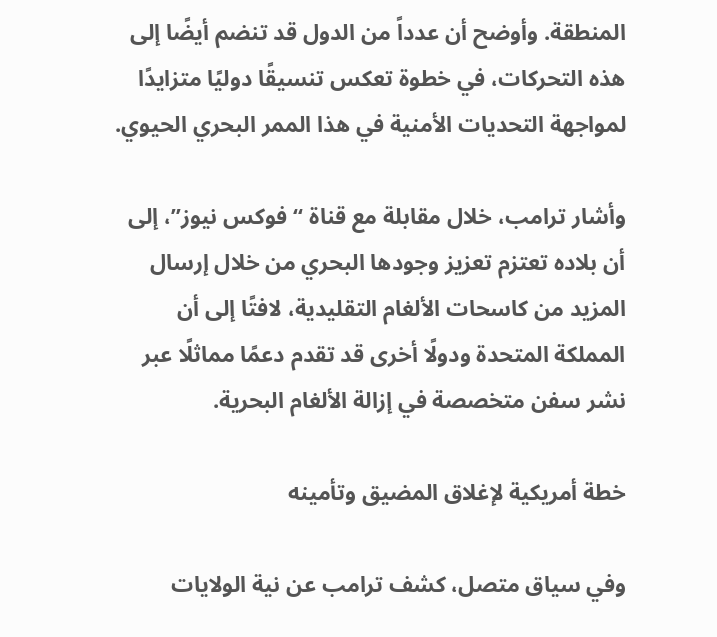المنطقة. وأوضح أن عدداً من الدول قد تنضم أيضًا إلى هذه التحركات، في خطوة تعكس تنسيقًا دوليًا متزايدًا لمواجهة التحديات الأمنية في هذا الممر البحري الحيوي.

وأشار ترامب، خلال مقابلة مع قناة “فوكس نيوز”، إلى أن بلاده تعتزم تعزيز وجودها البحري من خلال إرسال المزيد من كاسحات الألغام التقليدية، لافتًا إلى أن المملكة المتحدة ودولًا أخرى قد تقدم دعمًا مماثلًا عبر نشر سفن متخصصة في إزالة الألغام البحرية.

خطة أمريكية لإغلاق المضيق وتأمينه

وفي سياق متصل، كشف ترامب عن نية الولايات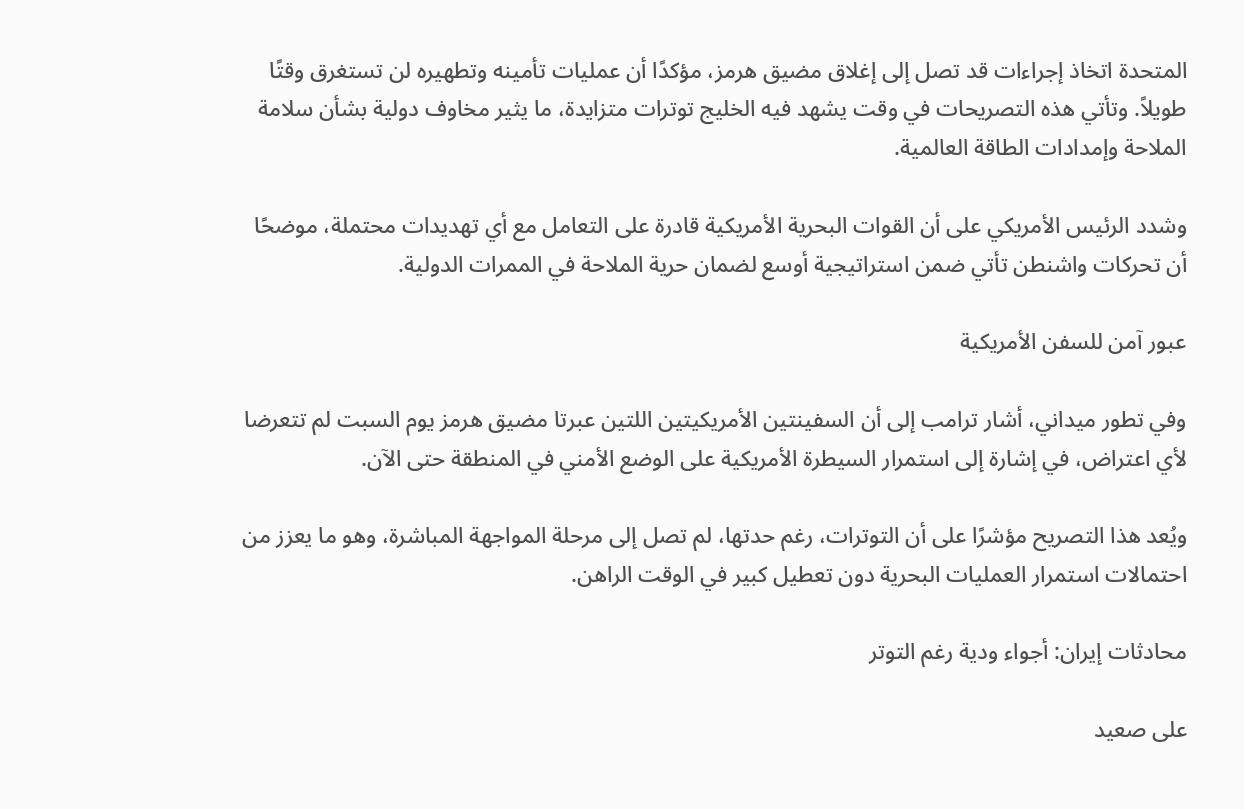المتحدة اتخاذ إجراءات قد تصل إلى إغلاق مضيق هرمز، مؤكدًا أن عمليات تأمينه وتطهيره لن تستغرق وقتًا طويلاً. وتأتي هذه التصريحات في وقت يشهد فيه الخليج توترات متزايدة، ما يثير مخاوف دولية بشأن سلامة الملاحة وإمدادات الطاقة العالمية.

وشدد الرئيس الأمريكي على أن القوات البحرية الأمريكية قادرة على التعامل مع أي تهديدات محتملة، موضحًا أن تحركات واشنطن تأتي ضمن استراتيجية أوسع لضمان حرية الملاحة في الممرات الدولية.

عبور آمن للسفن الأمريكية

وفي تطور ميداني، أشار ترامب إلى أن السفينتين الأمريكيتين اللتين عبرتا مضيق هرمز يوم السبت لم تتعرضا لأي اعتراض، في إشارة إلى استمرار السيطرة الأمريكية على الوضع الأمني في المنطقة حتى الآن.

ويُعد هذا التصريح مؤشرًا على أن التوترات، رغم حدتها، لم تصل إلى مرحلة المواجهة المباشرة، وهو ما يعزز من احتمالات استمرار العمليات البحرية دون تعطيل كبير في الوقت الراهن.

محادثات إيران: أجواء ودية رغم التوتر

على صعيد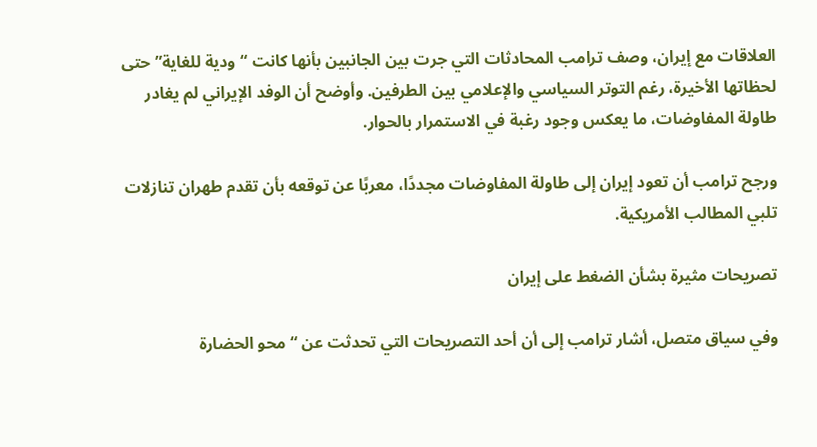العلاقات مع إيران، وصف ترامب المحادثات التي جرت بين الجانبين بأنها كانت “ودية للغاية” حتى لحظاتها الأخيرة، رغم التوتر السياسي والإعلامي بين الطرفين. وأوضح أن الوفد الإيراني لم يغادر طاولة المفاوضات، ما يعكس وجود رغبة في الاستمرار بالحوار.

ورجح ترامب أن تعود إيران إلى طاولة المفاوضات مجددًا، معربًا عن توقعه بأن تقدم طهران تنازلات تلبي المطالب الأمريكية.

تصريحات مثيرة بشأن الضغط على إيران

وفي سياق متصل، أشار ترامب إلى أن أحد التصريحات التي تحدثت عن “محو الحضارة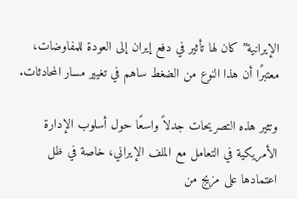الإيرانية” كان لها تأثير في دفع إيران إلى العودة للمفاوضات، معتبرًا أن هذا النوع من الضغط ساهم في تغيير مسار المحادثات.

وتثير هذه التصريحات جدلاً واسعًا حول أسلوب الإدارة الأمريكية في التعامل مع الملف الإيراني، خاصة في ظل اعتمادها على مزيج من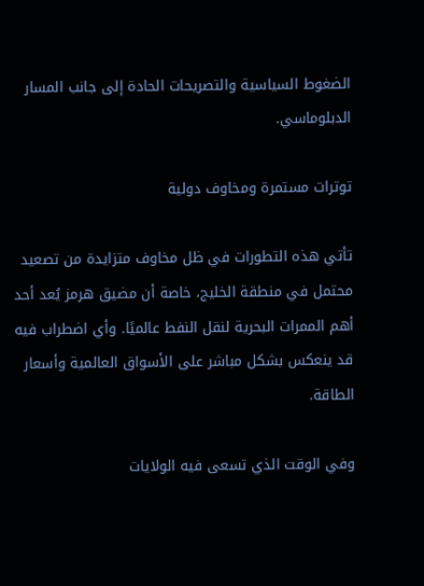الضغوط السياسية والتصريحات الحادة إلى جانب المسار الدبلوماسي.

توترات مستمرة ومخاوف دولية

تأتي هذه التطورات في ظل مخاوف متزايدة من تصعيد محتمل في منطقة الخليج، خاصة أن مضيق هرمز يُعد أحد أهم الممرات البحرية لنقل النفط عالميًا. وأي اضطراب فيه قد ينعكس بشكل مباشر على الأسواق العالمية وأسعار الطاقة.

وفي الوقت الذي تسعى فيه الولايات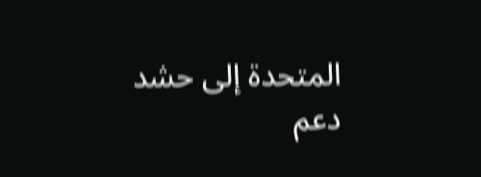المتحدة إلى حشد دعم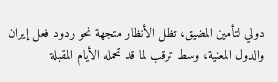دولي لتأمين المضيق، تظل الأنظار متجهة نحو ردود فعل إيران والدول المعنية، وسط ترقب لما قد تحمله الأيام المقبلة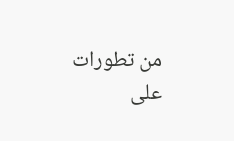من تطورات على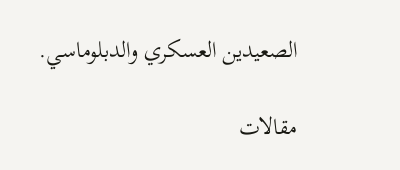الصعيدين العسكري والدبلوماسي.

مقالات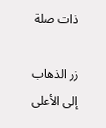ذات صلة

زر الذهاب إلى الأعلى